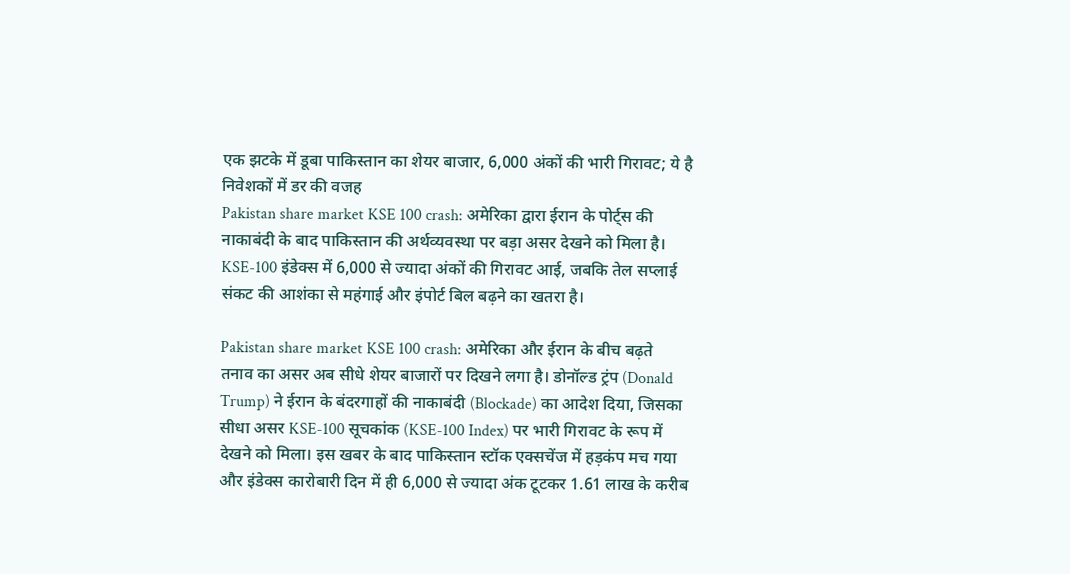एक झटके में डूबा पाकिस्तान का शेयर बाजार, 6,000 अंकों की भारी गिरावट; ये है निवेशकों में डर की वजह
Pakistan share market KSE 100 crash: अमेरिका द्वारा ईरान के पोर्ट्स की नाकाबंदी के बाद पाकिस्तान की अर्थव्यवस्था पर बड़ा असर देखने को मिला है। KSE-100 इंडेक्स में 6,000 से ज्यादा अंकों की गिरावट आई, जबकि तेल सप्लाई संकट की आशंका से महंगाई और इंपोर्ट बिल बढ़ने का खतरा है।

Pakistan share market KSE 100 crash: अमेरिका और ईरान के बीच बढ़ते तनाव का असर अब सीधे शेयर बाजारों पर दिखने लगा है। डोनॉल्ड ट्रंप (Donald Trump) ने ईरान के बंदरगाहों की नाकाबंदी (Blockade) का आदेश दिया, जिसका सीधा असर KSE-100 सूचकांक (KSE-100 Index) पर भारी गिरावट के रूप में देखने को मिला। इस खबर के बाद पाकिस्तान स्टॉक एक्सचेंज में हड़कंप मच गया और इंडेक्स कारोबारी दिन में ही 6,000 से ज्यादा अंक टूटकर 1.61 लाख के करीब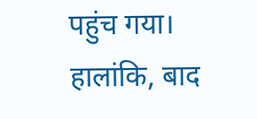पहुंच गया। हालांकि, बाद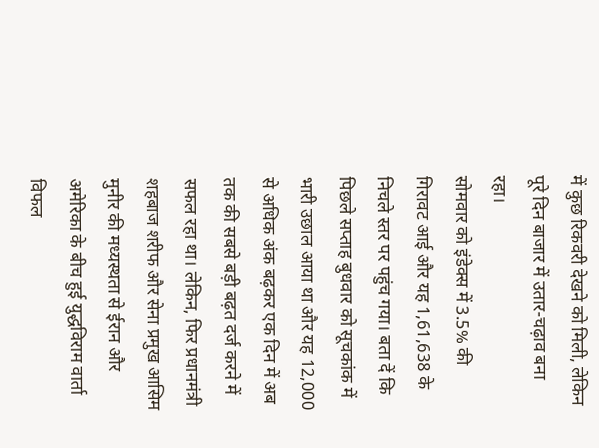में कुछ रिकवरी देखने को मिली, लेकिन पूरे दिन बाजार में उतार-चढ़ाव बना रहा।
सोमवार को इंडेक्स में 3.5% की गिरावट आई और यह 1,61,638 के निचले स्तर पर पहुंच गया। बता दें कि पिछले सप्ताह बुधवार को सूचकांक में भारी उछाल आया था और यह 12,000 से अधिक अंक बढ़कर एक दिन में अब तक की सबसे बड़ी बढ़त दर्ज करने में सफल रहा था। लेकिन, फिर प्रधानमंत्री शहबाज शरीफ और सेना प्रमुख आसिम मुनीर की मध्यस्थता से ईरान और अमेरिका के बीच हुई युद्धविराम वार्ता विफल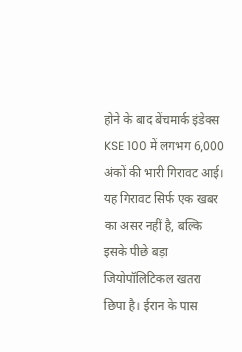होने के बाद बेंचमार्क इंडेक्स KSE 100 में लगभग 6,000 अंकों की भारी गिरावट आई।
यह गिरावट सिर्फ एक खबर का असर नहीं है, बल्कि इसके पीछे बड़ा जियोपॉलिटिकल खतरा छिपा है। ईरान के पास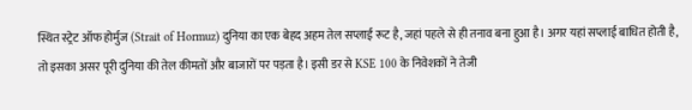स्थित स्ट्रेट ऑफ होर्मुज (Strait of Hormuz) दुनिया का एक बेहद अहम तेल सप्लाई रूट है, जहां पहले से ही तनाव बना हुआ है। अगर यहां सप्लाई बाधित होती है, तो इसका असर पूरी दुनिया की तेल कीमतों और बाजारों पर पड़ता है। इसी डर से KSE 100 के निवेशकों ने तेजी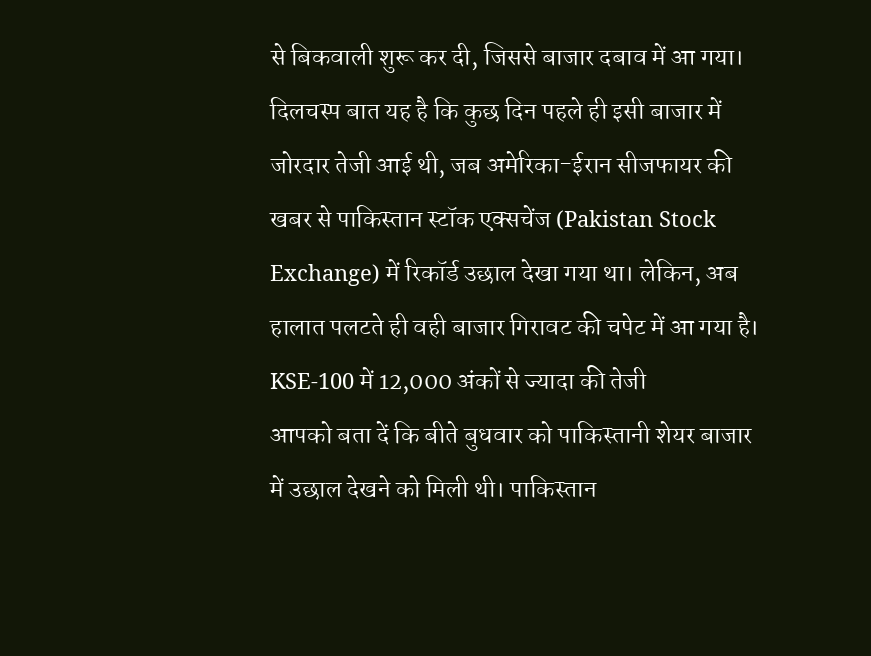से बिकवाली शुरू कर दी, जिससे बाजार दबाव में आ गया।
दिलचस्प बात यह है कि कुछ दिन पहले ही इसी बाजार में जोरदार तेजी आई थी, जब अमेरिका-ईरान सीजफायर की खबर से पाकिस्तान स्टॉक एक्सचेंज (Pakistan Stock Exchange) में रिकॉर्ड उछाल देखा गया था। लेकिन, अब हालात पलटते ही वही बाजार गिरावट की चपेट में आ गया है।
KSE-100 में 12,000 अंकों से ज्यादा की तेजी
आपको बता दें कि बीते बुधवार को पाकिस्तानी शेयर बाजार में उछाल देखने को मिली थी। पाकिस्तान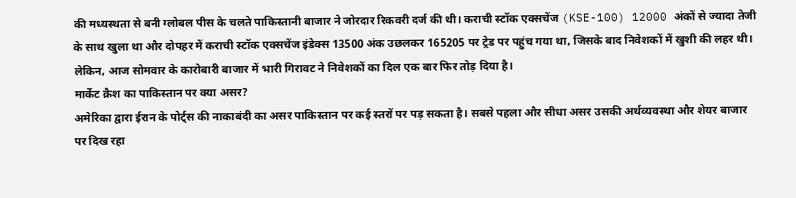की मध्यस्थता से बनी ग्लोबल पीस के चलते पाकिस्तानी बाजार ने जोरदार रिकवरी दर्ज की थी। कराची स्टॉक एक्सचेंज (KSE-100) 12000 अंकों से ज्यादा तेजी के साथ खुला था और दोपहर में कराची स्टॉक एक्सचेंज इंडेक्स 13500 अंक उछलकर 165205 पर ट्रेड पर पहुंच गया था, जिसके बाद निवेशकों में खुशी की लहर थी। लेकिन, आज सोमवार के कारोबारी बाजार में भारी गिरावट ने निवेशकों का दिल एक बार फिर तोड़ दिया है।
मार्केट क्रैश का पाकिस्तान पर क्या असर?
अमेरिका द्वारा ईरान के पोर्ट्स की नाकाबंदी का असर पाकिस्तान पर कई स्तरों पर पड़ सकता है। सबसे पहला और सीधा असर उसकी अर्थव्यवस्था और शेयर बाजार पर दिख रहा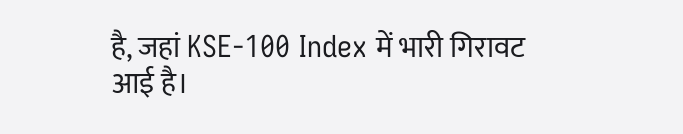है, जहां KSE-100 Index में भारी गिरावट आई है।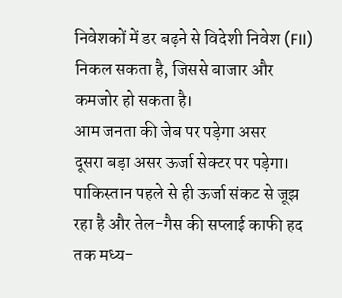निवेशकों में डर बढ़ने से विदेशी निवेश (FII) निकल सकता है, जिससे बाजार और कमजोर हो सकता है।
आम जनता की जेब पर पड़ेगा असर
दूसरा बड़ा असर ऊर्जा सेक्टर पर पड़ेगा। पाकिस्तान पहले से ही ऊर्जा संकट से जूझ रहा है और तेल-गैस की सप्लाई काफी हद तक मध्य-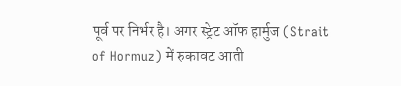पूर्व पर निर्भर है। अगर स्ट्रेट ऑफ हार्मुज (Strait of Hormuz) में रुकावट आती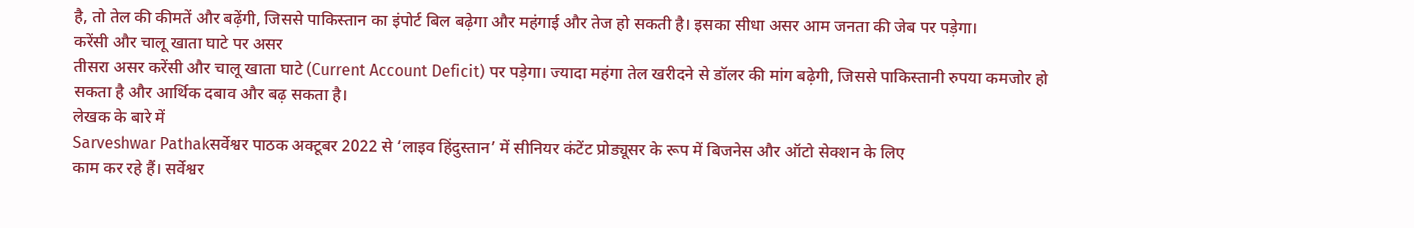है, तो तेल की कीमतें और बढ़ेंगी, जिससे पाकिस्तान का इंपोर्ट बिल बढ़ेगा और महंगाई और तेज हो सकती है। इसका सीधा असर आम जनता की जेब पर पड़ेगा।
करेंसी और चालू खाता घाटे पर असर
तीसरा असर करेंसी और चालू खाता घाटे (Current Account Deficit) पर पड़ेगा। ज्यादा महंगा तेल खरीदने से डॉलर की मांग बढ़ेगी, जिससे पाकिस्तानी रुपया कमजोर हो सकता है और आर्थिक दबाव और बढ़ सकता है।
लेखक के बारे में
Sarveshwar Pathakसर्वेश्वर पाठक अक्टूबर 2022 से ‘लाइव हिंदुस्तान’ में सीनियर कंटेंट प्रोड्यूसर के रूप में बिजनेस और ऑटो सेक्शन के लिए
काम कर रहे हैं। सर्वेश्वर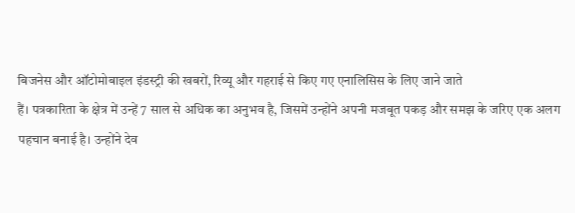बिजनेस और ऑटोमोबाइल इंडस्ट्री की खबरों, रिव्यू और गहराई से किए गए एनालिसिस के लिए जाने जाते
हैं। पत्रकारिता के क्षेत्र में उन्हें 7 साल से अधिक का अनुभव है, जिसमें उन्होंने अपनी मजबूत पकड़ और समझ के जरिए एक अलग
पहचान बनाई है। उन्होंने देव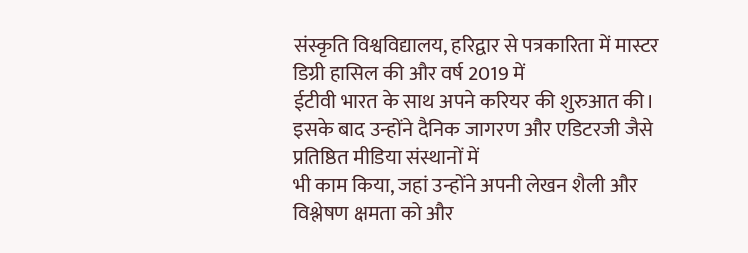संस्कृति विश्वविद्यालय, हरिद्वार से पत्रकारिता में मास्टर डिग्री हासिल की और वर्ष 2019 में
ईटीवी भारत के साथ अपने करियर की शुरुआत की। इसके बाद उन्होंने दैनिक जागरण और एडिटरजी जैसे प्रतिष्ठित मीडिया संस्थानों में
भी काम किया, जहां उन्होंने अपनी लेखन शैली और विश्लेषण क्षमता को और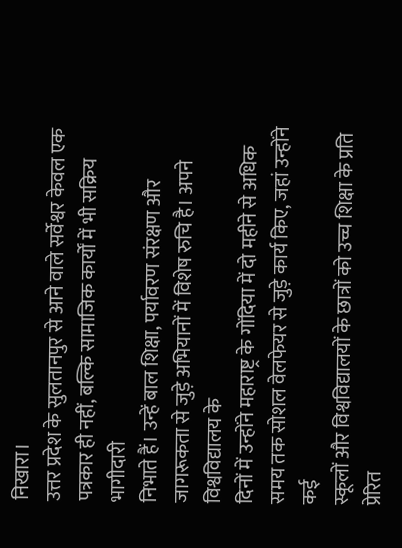निखारा।
उत्तर प्रदेश के सुलतानपुर से आने वाले सर्वेश्वर केवल एक पत्रकार ही नहीं, बल्कि सामाजिक कार्यों में भी सक्रिय भागीदारी
निभाते हैं। उन्हें बाल शिक्षा, पर्यावरण संरक्षण और जागरूकता से जुड़े अभियानों में विशेष रुचि है। अपने विश्वविद्यालय के
दिनों में उन्होंने महाराष्ट्र के गोंदिया में दो महीने से अधिक समय तक सोशल वेलफेयर से जुड़े कार्य किए, जहां उन्होंने कई
स्कूलों और विश्वविद्यालयों के छात्रों को उच्च शिक्षा के प्रति प्रेरित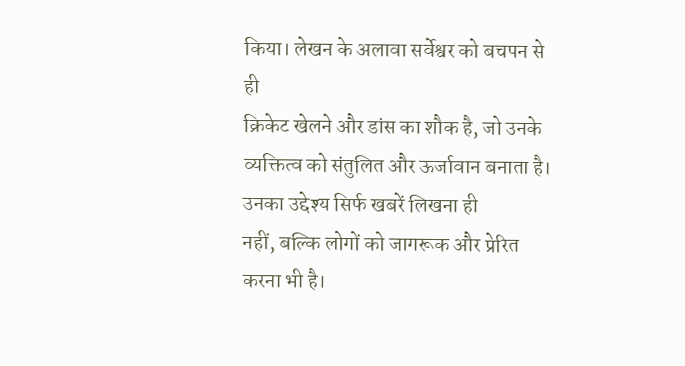किया। लेखन के अलावा सर्वेश्वर को बचपन से ही
क्रिकेट खेलने और डांस का शौक है, जो उनके व्यक्तित्व को संतुलित और ऊर्जावान बनाता है। उनका उद्देश्य सिर्फ खबरें लिखना ही
नहीं, बल्कि लोगों को जागरूक और प्रेरित करना भी है।